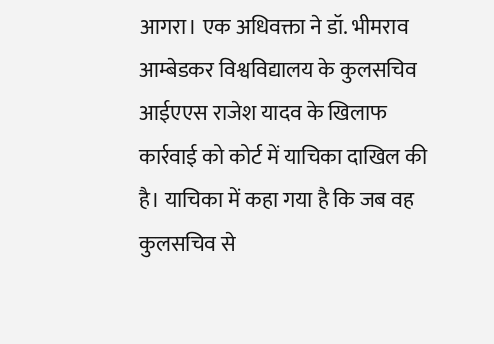आगरा। एक अधिवक्ता ने डॉ. भीमराव आम्बेडकर विश्वविद्यालय के कुलसचिव आईएएस राजेश यादव के खिलाफ कार्रवाई को कोर्ट में याचिका दाखिल की है। याचिका में कहा गया है कि जब वह कुलसचिव से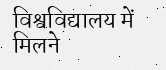विश्वविद्यालय में मिलने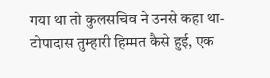गया था तो कुलसचिव ने उनसे कहा था- टोपादास तुम्हारी हिम्मत कैसे हुई, एक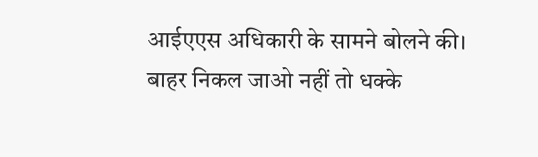आईएएस अधिकारी के सामने बोलने की। बाहर निकल जाओ नहीं तो धक्के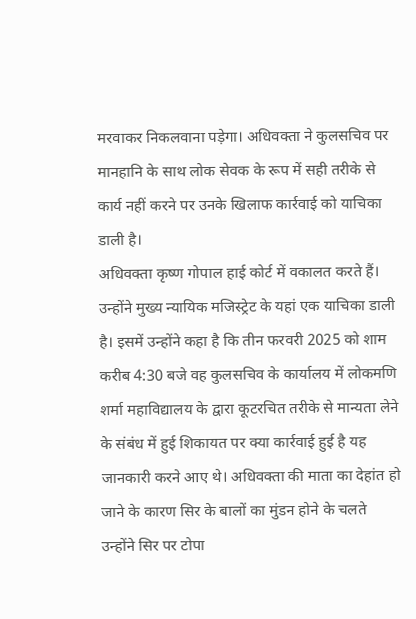मरवाकर निकलवाना पड़ेगा। अधिवक्ता ने कुलसचिव पर मानहानि के साथ लोक सेवक के रूप में सही तरीके से कार्य नहीं करने पर उनके खिलाफ कार्रवाई को याचिका डाली है।
अधिवक्ता कृष्ण गोपाल हाई कोर्ट में वकालत करते हैं। उन्होंने मुख्य न्यायिक मजिस्ट्रेट के यहां एक याचिका डाली है। इसमें उन्होंने कहा है कि तीन फरवरी 2025 को शाम करीब 4:30 बजे वह कुलसचिव के कार्यालय में लोकमणि शर्मा महाविद्यालय के द्वारा कूटरचित तरीके से मान्यता लेने के संबंध में हुई शिकायत पर क्या कार्रवाई हुई है यह जानकारी करने आए थे। अधिवक्ता की माता का देहांत हो जाने के कारण सिर के बालों का मुंडन होने के चलते उन्होंने सिर पर टोपा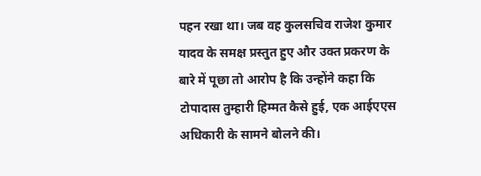पहन रखा था। जब वह कुलसचिव राजेश कुमार यादव के समक्ष प्रस्तुत हुए और उक्त प्रकरण के बारे में पूछा तो आरोप है कि उन्होंने कहा कि टोपादास तुम्हारी हिम्मत कैसे हुई, एक आईएएस अधिकारी के सामने बोलने की।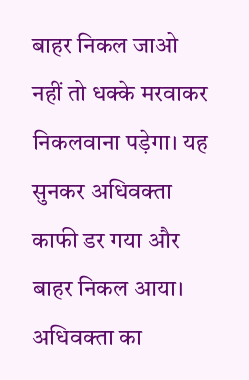बाहर निकल जाओ नहीं तो धक्के मरवाकर निकलवाना पड़ेगा। यह सुनकर अधिवक्ता काफी डर गया और बाहर निकल आया। अधिवक्ता का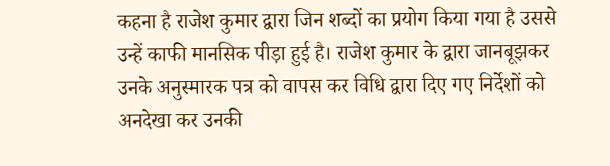कहना है राजेश कुमार द्वारा जिन शब्दों का प्रयोग किया गया है उससे उन्हें काफी मानसिक पीड़ा हुई है। राजेश कुमार के द्वारा जानबूझकर उनके अनुस्मारक पत्र को वापस कर विधि द्वारा दिए गए निर्देशों को अनदेखा कर उनकी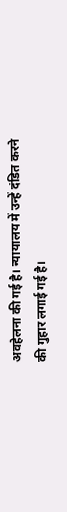अवहेलना की गई है। न्यायालय में उन्हें दंडित करने की गुहार लगाई गई है।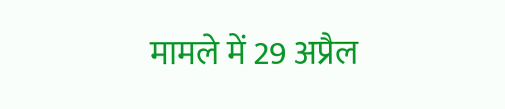मामले में 29 अप्रैल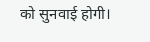को सुनवाई होगी।